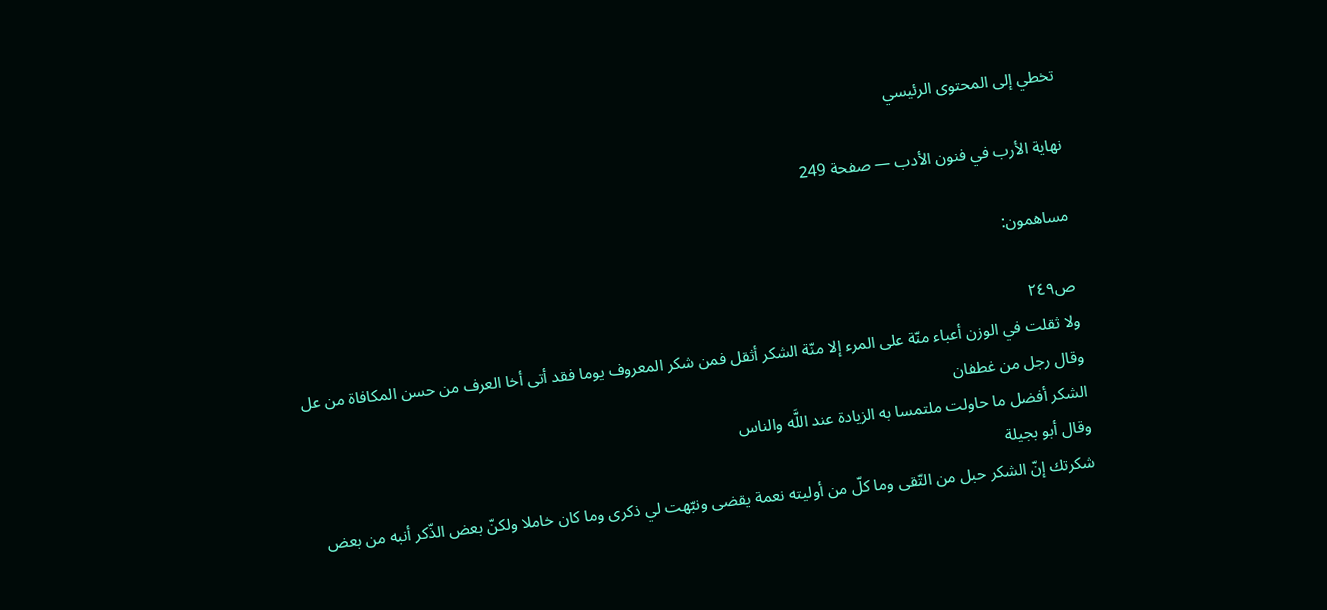تخطي إلى المحتوى الرئيسي

نهاية الأرب في فنون الأدب — صفحة 249

مساهمون:

ص٢٤٩
ولا ثقلت في الوزن أعباء منّة على المرء إلا منّة الشكر أثقل فمن شكر المعروف يوما فقد أتى أخا العرف من حسن المكافاة من عل
وقال رجل من غطفان
الشكر أفضل ما حاولت ملتمسا به الزيادة عند اللَّه والناس
وقال أبو بجيلة
شكرتك إنّ الشكر حبل من التّقى وما كلّ من أوليته نعمة يقضى ونبّهت لي ذكرى وما كان خاملا ولكنّ بعض الذّكر أنبه من بعض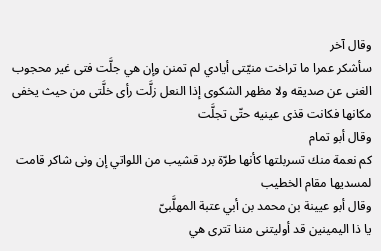وقال آخر
سأشكر عمرا ما تراخت منيّتى أيادي لم تمنن وإن هي جلَّت فتى غير محجوب الغنى عن صديقه ولا مظهر الشكوى إذا النعل زلَّت رأى خلَّتى من حيث يخفى مكانها فكانت قذى عينيه حتّى تجلَّت
وقال أبو تمام
كم نعمة منك تسربلتها كأنها طرّة برد قشيب من اللواتي إن ونى شاكر قامت لمسديها مقام الخطيب
وقال أبو عيينة بن محمد بن أبي عتبة المهلَّبىّ
يا ذا اليمينين قد أوليتنى مننا تترى هي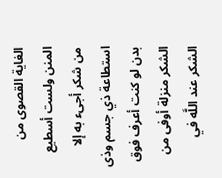الغاية القصوى من المنن ولست أسطيع من شكر أجىء به إلا استطاعة ذي جسم وذى بدن لو كنت أعرف فوق الشكر منزلة أوفى من الشكر عند اللَّه في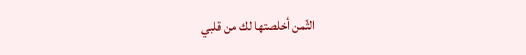الثّمن أخلصتها لك من قلبي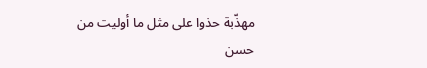مهذّبة حذوا على مثل ما أوليت من حسن